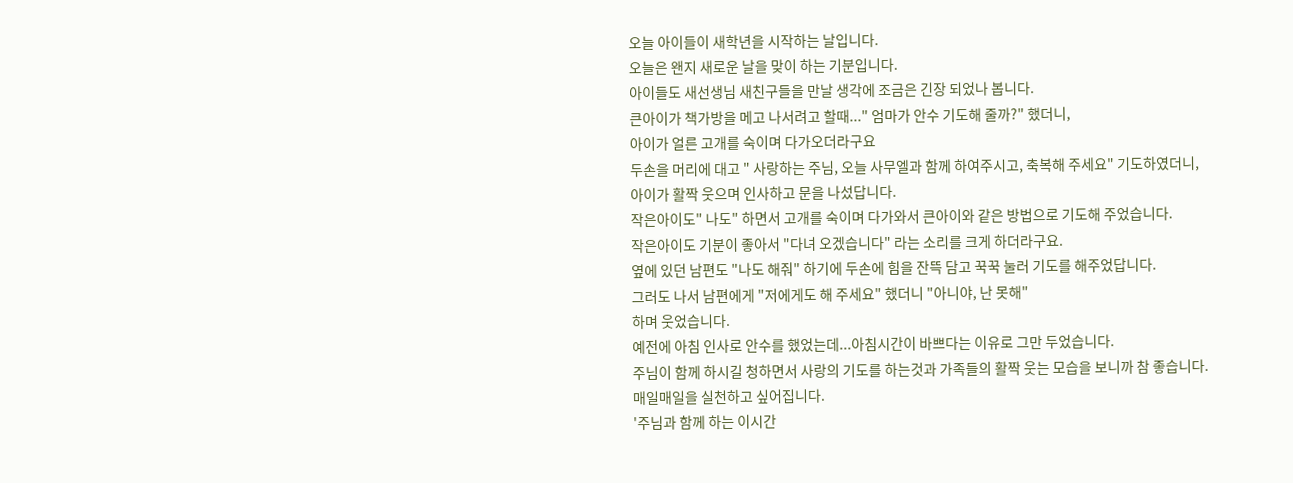오늘 아이들이 새학년을 시작하는 날입니다.
오늘은 왠지 새로운 날을 맞이 하는 기분입니다.
아이들도 새선생님 새친구들을 만날 생각에 조금은 긴장 되었나 봅니다.
큰아이가 책가방을 메고 나서려고 할때..." 엄마가 안수 기도해 줄까?" 했더니,
아이가 얼른 고개를 숙이며 다가오더라구요
두손을 머리에 대고 " 사랑하는 주님, 오늘 사무엘과 함께 하여주시고, 축복해 주세요" 기도하였더니,
아이가 활짝 웃으며 인사하고 문을 나섰답니다.
작은아이도" 나도" 하면서 고개를 숙이며 다가와서 큰아이와 같은 방법으로 기도해 주었습니다.
작은아이도 기분이 좋아서 "다녀 오겠습니다" 라는 소리를 크게 하더라구요.
옆에 있던 남편도 "나도 해줘" 하기에 두손에 힘을 잔뜩 담고 꾹꾹 눌러 기도를 해주었답니다.
그러도 나서 남편에게 "저에게도 해 주세요" 했더니 "아니야, 난 못해"
하며 웃었습니다.
예전에 아침 인사로 안수를 했었는데...아침시간이 바쁘다는 이유로 그만 두었습니다.
주님이 함께 하시길 청하면서 사랑의 기도를 하는것과 가족들의 활짝 웃는 모습을 보니까 참 좋습니다.
매일매일을 실천하고 싶어집니다.
'주님과 함께 하는 이시간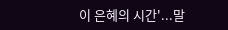이 은혜의 시간'...말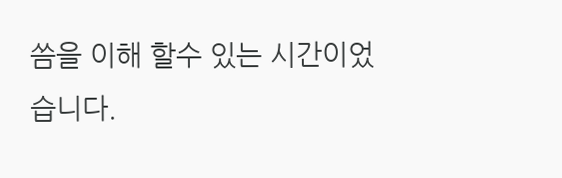씀을 이해 할수 있는 시간이었습니다.